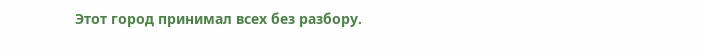Этот город принимал всех без разбору.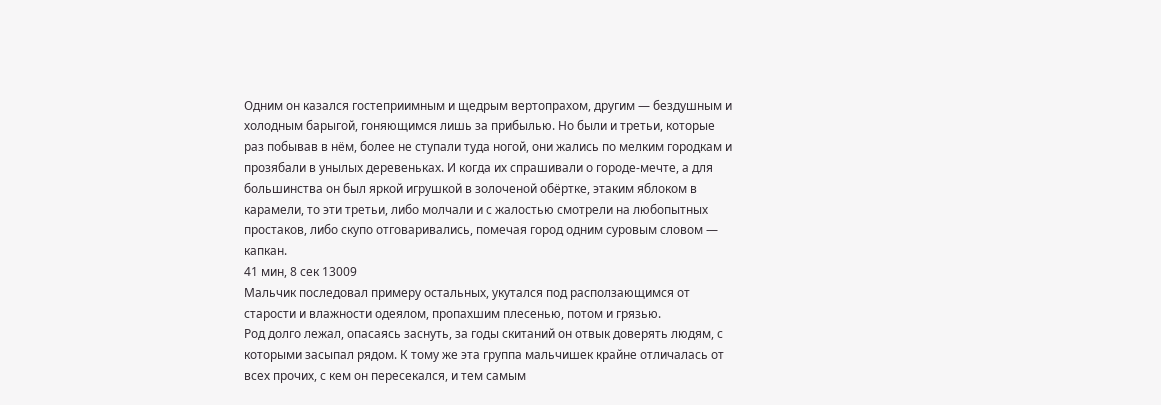Одним он казался гостеприимным и щедрым вертопрахом, другим — бездушным и холодным барыгой, гоняющимся лишь за прибылью. Но были и третьи, которые раз побывав в нём, более не ступали туда ногой, они жались по мелким городкам и прозябали в унылых деревеньках. И когда их спрашивали о городе-мечте, а для большинства он был яркой игрушкой в золоченой обёртке, этаким яблоком в карамели, то эти третьи, либо молчали и с жалостью смотрели на любопытных простаков, либо скупо отговаривались, помечая город одним суровым словом — капкан.
41 мин, 8 сек 13009
Мальчик последовал примеру остальных, укутался под расползающимся от старости и влажности одеялом, пропахшим плесенью, потом и грязью.
Род долго лежал, опасаясь заснуть, за годы скитаний он отвык доверять людям, с которыми засыпал рядом. К тому же эта группа мальчишек крайне отличалась от всех прочих, с кем он пересекался, и тем самым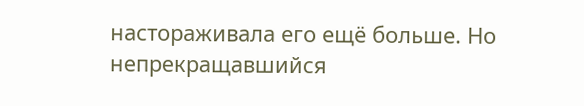настораживала его ещё больше. Но непрекращавшийся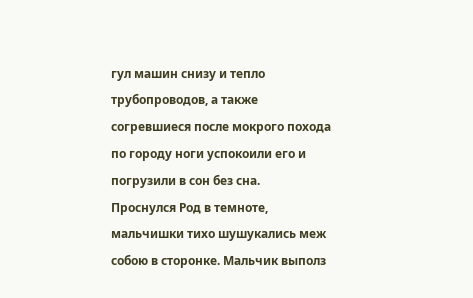гул машин снизу и тепло трубопроводов, а также согревшиеся после мокрого похода по городу ноги успокоили его и погрузили в сон без сна.
Проснулся Род в темноте, мальчишки тихо шушукались меж собою в сторонке. Мальчик выполз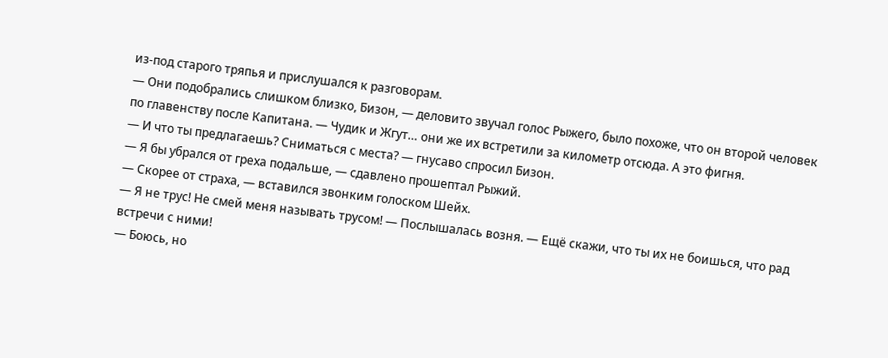из-под старого тряпья и прислушался к разговорам.
— Они подобрались слишком близко, Бизон, — деловито звучал голос Рыжего, было похоже, что он второй человек по главенству после Капитана. — Чудик и Жгут… они же их встретили за километр отсюда. А это фигня.
— И что ты предлагаешь? Сниматься с места? — гнусаво спросил Бизон.
— Я бы убрался от греха подальше, — сдавлено прошептал Рыжий.
— Скорее от страха, — вставился звонким голоском Шейх.
— Я не трус! Не смей меня называть трусом! — Послышалась возня. — Ещё скажи, что ты их не боишься, что рад встречи с ними!
— Боюсь, но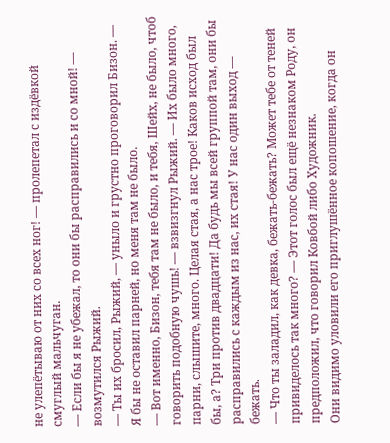не улепётываю от них со всех ног! — пролепетал с издёвкой смуглый мальчуган.
— Если бы я не убежал, то они бы расправились и со мной! — возмутился Рыжий.
— Ты их бросил, Рыжий, — уныло и грустно проговорил Бизон. — Я бы не оставил парней, но меня там не было.
— Вот именно, Бизон, тебя там не было, и тебя, Шейх, не было, чтоб говорить подобную чушь! — взвизгнул Рыжий. — Их было много, парни, слышите, много. Целая стая, а нас трое! Каков исход был бы, а? Три против двадцати! Да будь мы всей группой там, они бы расправились с каждым из нас, их стая! У нас один выход — бежать.
— Что ты заладил, как девка, бежать-бежать? Может тебе от теней привиделось так много? — Этот голос был ещё незнаком Роду, он предположил, что говорил Ковбой либо Художник.
Они видимо уловили его приглушённое копошение, когда он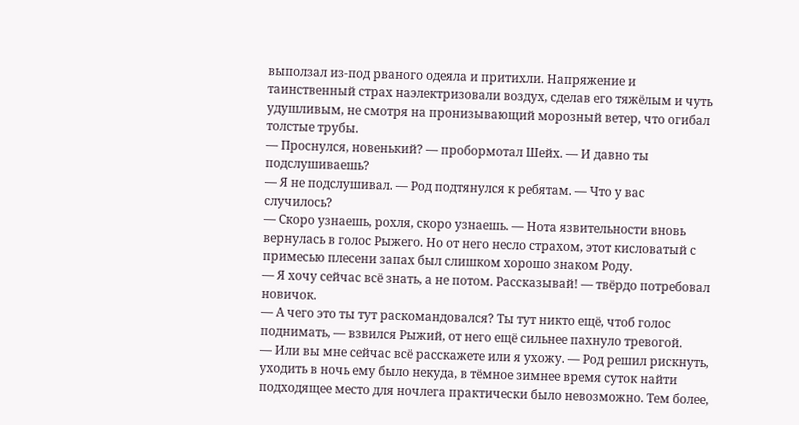выползал из-под рваного одеяла и притихли. Напряжение и таинственный страх наэлектризовали воздух, сделав его тяжёлым и чуть удушливым, не смотря на пронизывающий морозный ветер, что огибал толстые трубы.
— Проснулся, новенький? — пробормотал Шейх. — И давно ты подслушиваешь?
— Я не подслушивал. — Род подтянулся к ребятам. — Что у вас случилось?
— Скоро узнаешь, рохля, скоро узнаешь. — Нота язвительности вновь вернулась в голос Рыжего. Но от него несло страхом, этот кисловатый с примесью плесени запах был слишком хорошо знаком Роду.
— Я хочу сейчас всё знать, а не потом. Рассказывай! — твёрдо потребовал новичок.
— А чего это ты тут раскомандовался? Ты тут никто ещё, чтоб голос поднимать, — взвился Рыжий, от него ещё сильнее пахнуло тревогой.
— Или вы мне сейчас всё расскажете или я ухожу. — Род решил рискнуть, уходить в ночь ему было некуда, в тёмное зимнее время суток найти подходящее место для ночлега практически было невозможно. Тем более,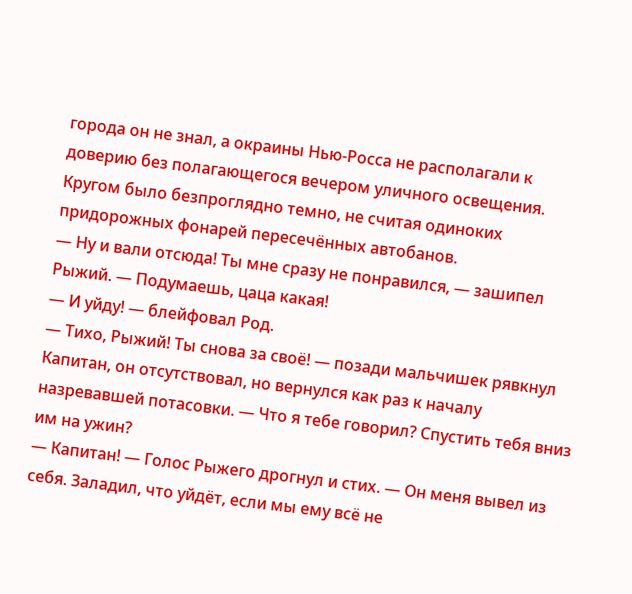города он не знал, а окраины Нью-Росса не располагали к доверию без полагающегося вечером уличного освещения. Кругом было безпроглядно темно, не считая одиноких придорожных фонарей пересечённых автобанов.
— Ну и вали отсюда! Ты мне сразу не понравился, — зашипел Рыжий. — Подумаешь, цаца какая!
— И уйду! — блейфовал Род.
— Тихо, Рыжий! Ты снова за своё! — позади мальчишек рявкнул Капитан, он отсутствовал, но вернулся как раз к началу назревавшей потасовки. — Что я тебе говорил? Спустить тебя вниз им на ужин?
— Капитан! — Голос Рыжего дрогнул и стих. — Он меня вывел из себя. Заладил, что уйдёт, если мы ему всё не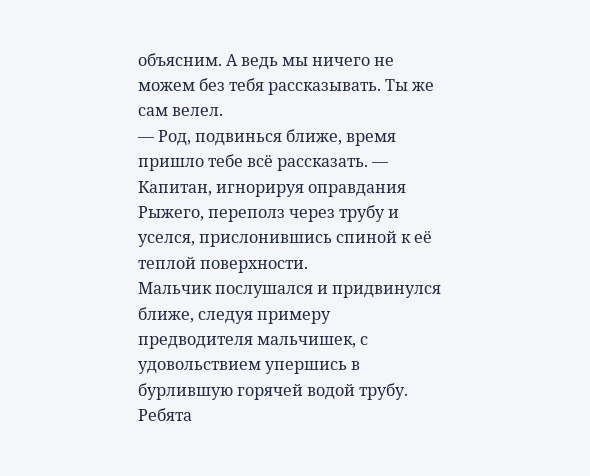объясним. А ведь мы ничего не можем без тебя рассказывать. Ты же сам велел.
— Род, подвинься ближе, время пришло тебе всё рассказать. — Капитан, игнорируя оправдания Рыжего, переполз через трубу и уселся, прислонившись спиной к её теплой поверхности.
Мальчик послушался и придвинулся ближе, следуя примеру предводителя мальчишек, с удовольствием упершись в бурлившую горячей водой трубу. Ребята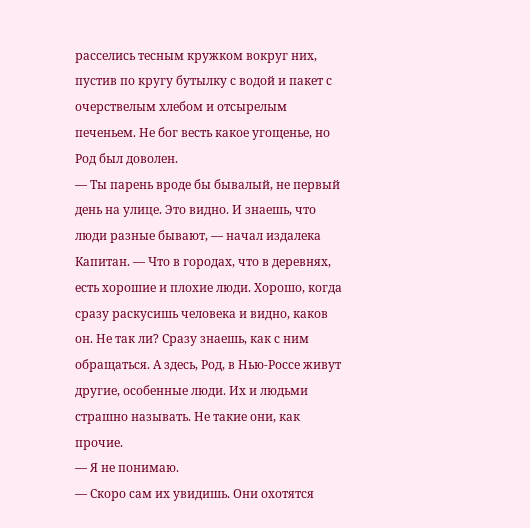расселись тесным кружком вокруг них, пустив по кругу бутылку с водой и пакет с очерствелым хлебом и отсырелым печеньем. Не бог весть какое угощенье, но Род был доволен.
— Ты парень вроде бы бывалый, не первый день на улице. Это видно. И знаешь, что люди разные бывают, — начал издалека Капитан. — Что в городах, что в деревнях, есть хорошие и плохие люди. Хорошо, когда сразу раскусишь человека и видно, каков он. Не так ли? Сразу знаешь, как с ним обращаться. А здесь, Род, в Нью-Россе живут другие, особенные люди. Их и людьми страшно называть. Не такие они, как прочие.
— Я не понимаю.
— Скоро сам их увидишь. Они охотятся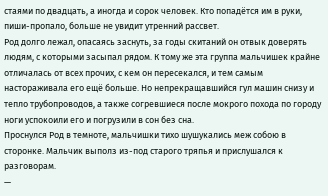стаями по двадцать, а иногда и сорок человек. Кто попадётся им в руки, пиши-пропало, больше не увидит утренний рассвет.
Род долго лежал, опасаясь заснуть, за годы скитаний он отвык доверять людям, с которыми засыпал рядом. К тому же эта группа мальчишек крайне отличалась от всех прочих, с кем он пересекался, и тем самым настораживала его ещё больше. Но непрекращавшийся гул машин снизу и тепло трубопроводов, а также согревшиеся после мокрого похода по городу ноги успокоили его и погрузили в сон без сна.
Проснулся Род в темноте, мальчишки тихо шушукались меж собою в сторонке. Мальчик выполз из-под старого тряпья и прислушался к разговорам.
—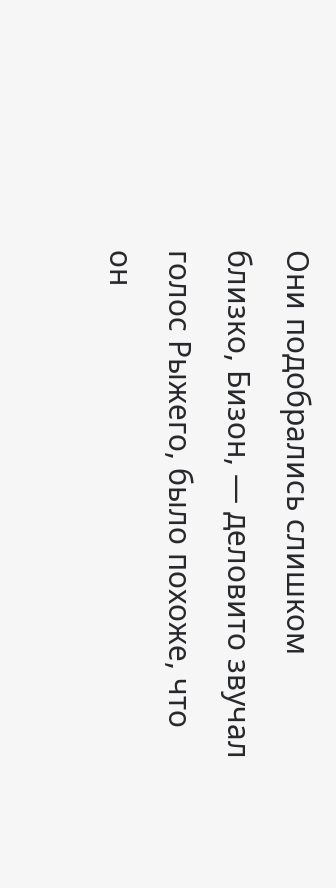Они подобрались слишком близко, Бизон, — деловито звучал голос Рыжего, было похоже, что он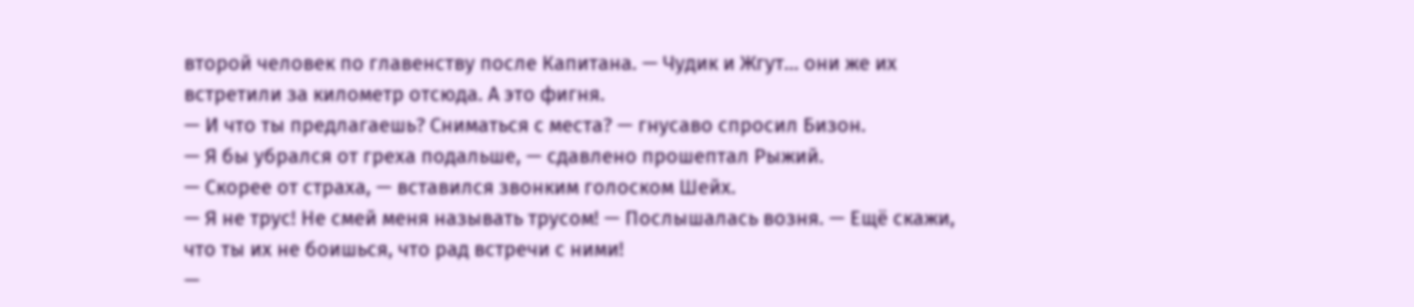второй человек по главенству после Капитана. — Чудик и Жгут… они же их встретили за километр отсюда. А это фигня.
— И что ты предлагаешь? Сниматься с места? — гнусаво спросил Бизон.
— Я бы убрался от греха подальше, — сдавлено прошептал Рыжий.
— Скорее от страха, — вставился звонким голоском Шейх.
— Я не трус! Не смей меня называть трусом! — Послышалась возня. — Ещё скажи, что ты их не боишься, что рад встречи с ними!
—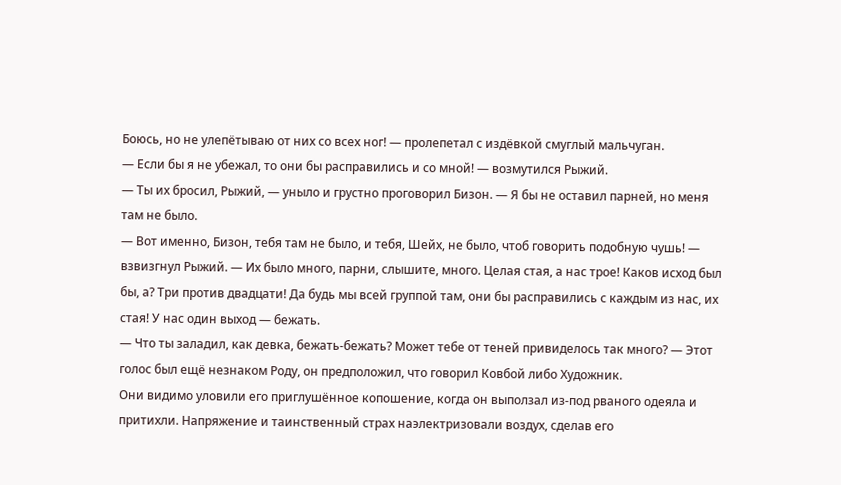Боюсь, но не улепётываю от них со всех ног! — пролепетал с издёвкой смуглый мальчуган.
— Если бы я не убежал, то они бы расправились и со мной! — возмутился Рыжий.
— Ты их бросил, Рыжий, — уныло и грустно проговорил Бизон. — Я бы не оставил парней, но меня там не было.
— Вот именно, Бизон, тебя там не было, и тебя, Шейх, не было, чтоб говорить подобную чушь! — взвизгнул Рыжий. — Их было много, парни, слышите, много. Целая стая, а нас трое! Каков исход был бы, а? Три против двадцати! Да будь мы всей группой там, они бы расправились с каждым из нас, их стая! У нас один выход — бежать.
— Что ты заладил, как девка, бежать-бежать? Может тебе от теней привиделось так много? — Этот голос был ещё незнаком Роду, он предположил, что говорил Ковбой либо Художник.
Они видимо уловили его приглушённое копошение, когда он выползал из-под рваного одеяла и притихли. Напряжение и таинственный страх наэлектризовали воздух, сделав его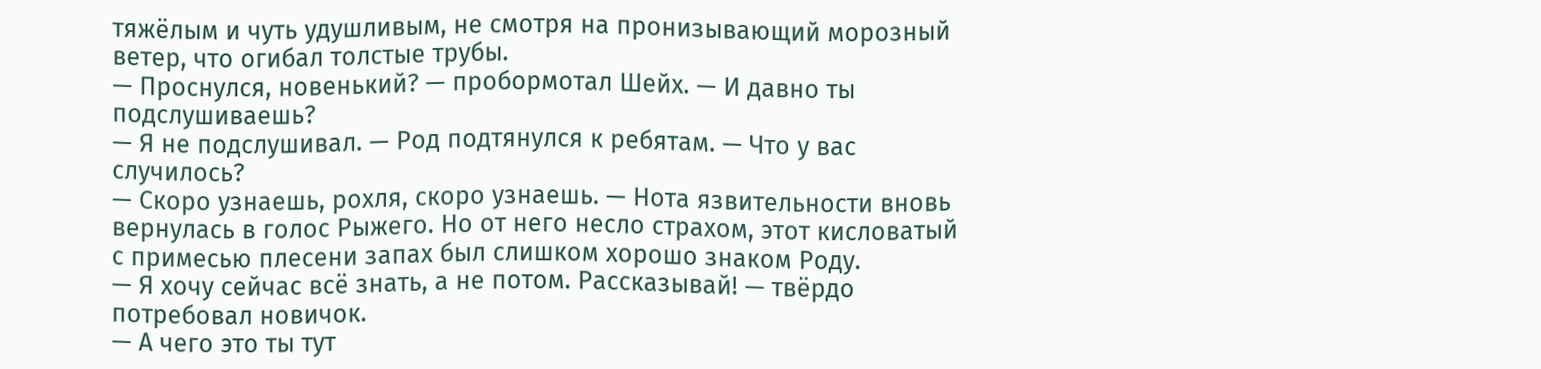тяжёлым и чуть удушливым, не смотря на пронизывающий морозный ветер, что огибал толстые трубы.
— Проснулся, новенький? — пробормотал Шейх. — И давно ты подслушиваешь?
— Я не подслушивал. — Род подтянулся к ребятам. — Что у вас случилось?
— Скоро узнаешь, рохля, скоро узнаешь. — Нота язвительности вновь вернулась в голос Рыжего. Но от него несло страхом, этот кисловатый с примесью плесени запах был слишком хорошо знаком Роду.
— Я хочу сейчас всё знать, а не потом. Рассказывай! — твёрдо потребовал новичок.
— А чего это ты тут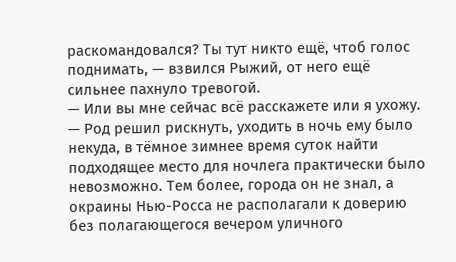раскомандовался? Ты тут никто ещё, чтоб голос поднимать, — взвился Рыжий, от него ещё сильнее пахнуло тревогой.
— Или вы мне сейчас всё расскажете или я ухожу. — Род решил рискнуть, уходить в ночь ему было некуда, в тёмное зимнее время суток найти подходящее место для ночлега практически было невозможно. Тем более, города он не знал, а окраины Нью-Росса не располагали к доверию без полагающегося вечером уличного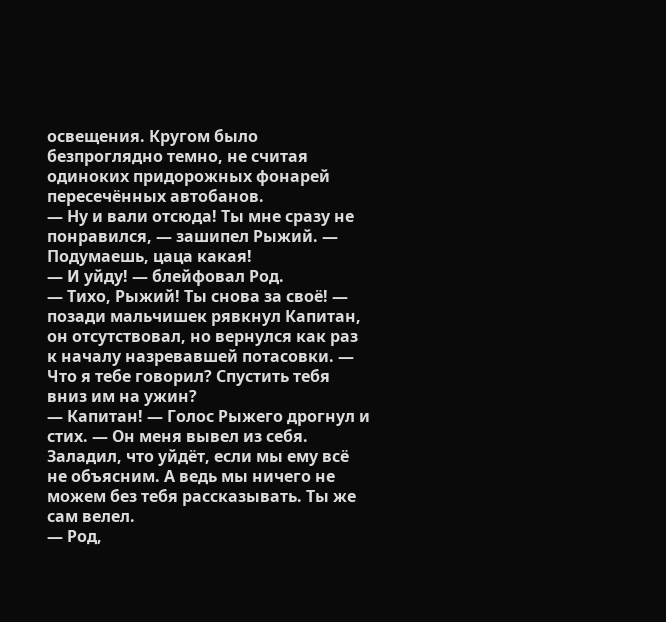освещения. Кругом было безпроглядно темно, не считая одиноких придорожных фонарей пересечённых автобанов.
— Ну и вали отсюда! Ты мне сразу не понравился, — зашипел Рыжий. — Подумаешь, цаца какая!
— И уйду! — блейфовал Род.
— Тихо, Рыжий! Ты снова за своё! — позади мальчишек рявкнул Капитан, он отсутствовал, но вернулся как раз к началу назревавшей потасовки. — Что я тебе говорил? Спустить тебя вниз им на ужин?
— Капитан! — Голос Рыжего дрогнул и стих. — Он меня вывел из себя. Заладил, что уйдёт, если мы ему всё не объясним. А ведь мы ничего не можем без тебя рассказывать. Ты же сам велел.
— Род,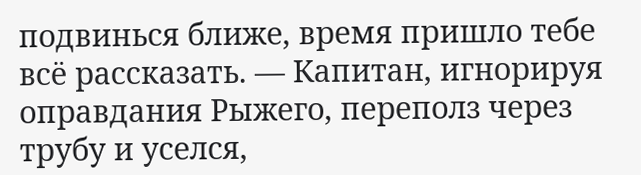подвинься ближе, время пришло тебе всё рассказать. — Капитан, игнорируя оправдания Рыжего, переполз через трубу и уселся,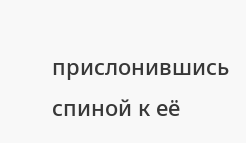прислонившись спиной к её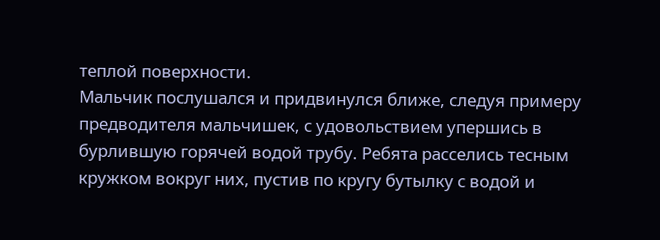теплой поверхности.
Мальчик послушался и придвинулся ближе, следуя примеру предводителя мальчишек, с удовольствием упершись в бурлившую горячей водой трубу. Ребята расселись тесным кружком вокруг них, пустив по кругу бутылку с водой и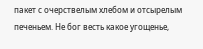пакет с очерствелым хлебом и отсырелым печеньем. Не бог весть какое угощенье,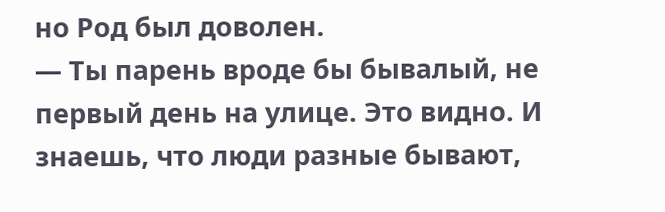но Род был доволен.
— Ты парень вроде бы бывалый, не первый день на улице. Это видно. И знаешь, что люди разные бывают,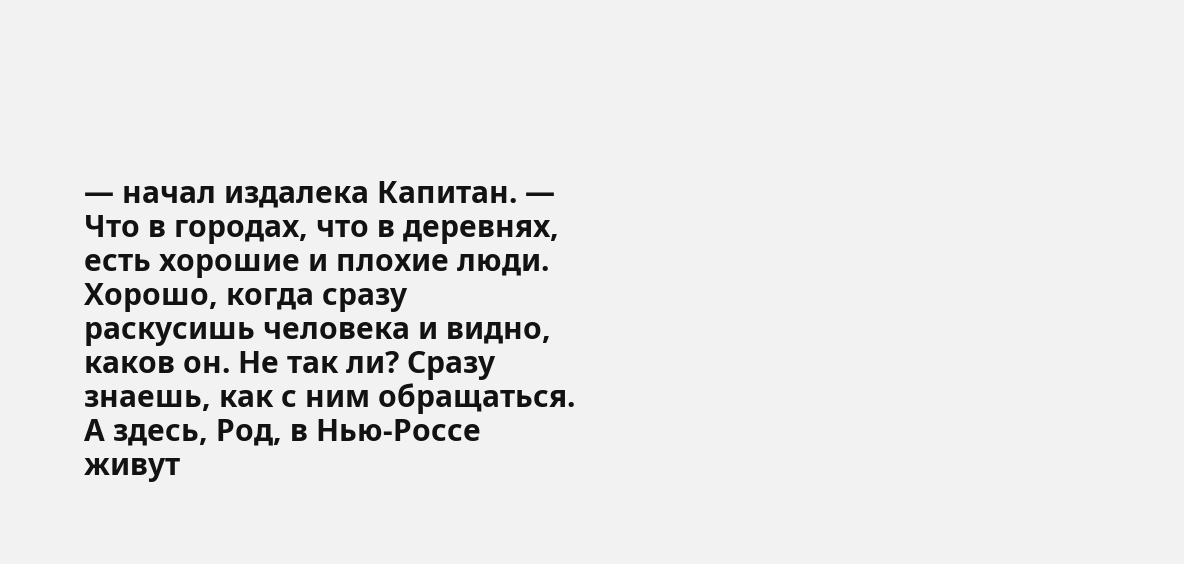— начал издалека Капитан. — Что в городах, что в деревнях, есть хорошие и плохие люди. Хорошо, когда сразу раскусишь человека и видно, каков он. Не так ли? Сразу знаешь, как с ним обращаться. А здесь, Род, в Нью-Россе живут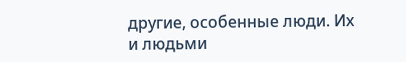другие, особенные люди. Их и людьми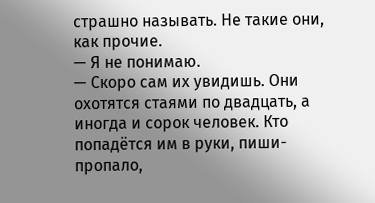страшно называть. Не такие они, как прочие.
— Я не понимаю.
— Скоро сам их увидишь. Они охотятся стаями по двадцать, а иногда и сорок человек. Кто попадётся им в руки, пиши-пропало,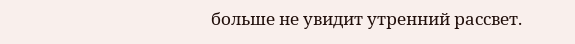больше не увидит утренний рассвет.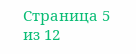Страница 5 из 12